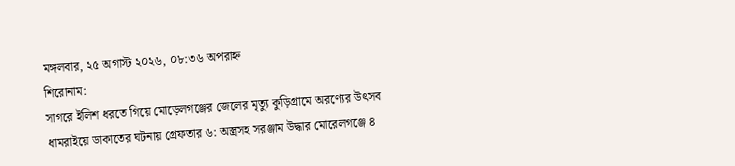মঙ্গলবার, ২৫ অগাস্ট ২০২৬, ০৮:৩৬ অপরাহ্ন
শিরোনাম:
সাগরে ইলিশ ধরতে গিয়ে মোড়েলগঞ্জের জেলের মৃত্যু কুড়িগ্রামে অরণ্যের উৎসব ধামরাইয়ে ডাকাতের ঘটনায় গ্রেফতার ৬: অস্ত্রসহ সরঞ্জাম উদ্ধার মোরেলগঞ্জে ৪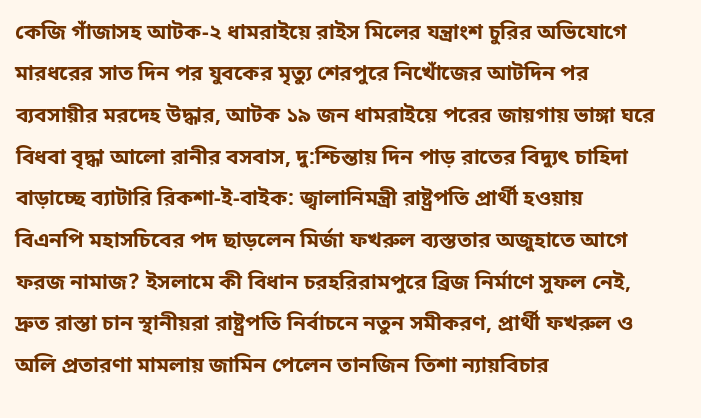কেজি গাঁজাসহ আটক-২ ধামরাইয়ে রাইস মিলের যন্ত্রাংশ চুরির অভিযোগে মারধরের সাত দিন পর যুবকের মৃত্যু শেরপুরে নিখোঁজের আটদিন পর ব্যবসায়ীর মরদেহ উদ্ধার, আটক ১৯ জন ধামরাইয়ে পরের জায়গায় ভাঙ্গা ঘরে বিধবা বৃদ্ধা আলো রানীর বসবাস, দু:শ্চিন্তায় দিন পাড় রাতের বিদ্যুৎ চাহিদা বাড়াচ্ছে ব্যাটারি রিকশা-ই-বাইক: জ্বালানিমন্ত্রী রাষ্ট্রপতি প্রার্থী হওয়ায় বিএনপি মহাসচিবের পদ ছাড়লেন মির্জা ফখরুল ব্যস্ততার অজুহাতে আগে ফরজ নামাজ? ইসলামে কী বিধান চরহরিরামপুরে ব্রিজ নির্মাণে সুফল নেই, দ্রুত রাস্তা চান স্থানীয়রা রাষ্ট্রপতি নির্বাচনে নতুন সমীকরণ, প্রার্থী ফখরুল ও অলি প্রতারণা মামলায় জামিন পেলেন তানজিন তিশা ন্যায়বিচার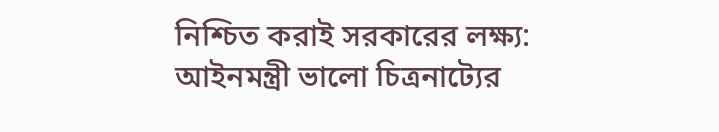নিশ্চিত করাই সরকারের লক্ষ্য: আইনমন্ত্রী ভালো চিত্রনাট্যের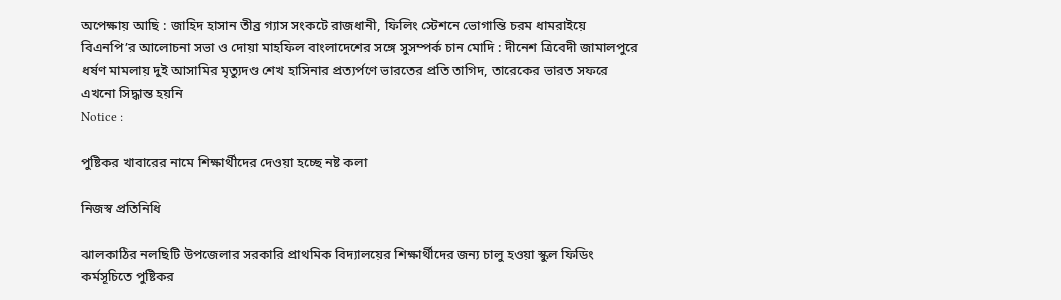অপেক্ষায় আছি : জাহিদ হাসান তীব্র গ্যাস সংকটে রাজধানী, ফিলিং স্টেশনে ভোগান্তি চরম ধামরাইয়ে বিএনপি’র আলোচনা সভা ও দোয়া মাহফিল বাংলাদেশের সঙ্গে সুসম্পর্ক চান মোদি : দীনেশ ত্রিবেদী জামালপুরে ধর্ষণ মামলায় দুই আসামির মৃত্যুদণ্ড শেখ হাসিনার প্রত্যর্পণে ভারতের প্রতি তাগিদ, তারেকের ভারত সফরে এখনো সিদ্ধান্ত হয়নি
Notice :

পুষ্টিকর খাবারের নামে শিক্ষার্থীদের দেওয়া হচ্ছে নষ্ট কলা

নিজস্ব প্রতিনিধি

ঝালকাঠির নলছিটি উপজেলার সরকারি প্রাথমিক বিদ্যালয়ের শিক্ষার্থীদের জন্য চালু হওয়া স্কুল ফিডিং কর্মসূচিতে পুষ্টিকর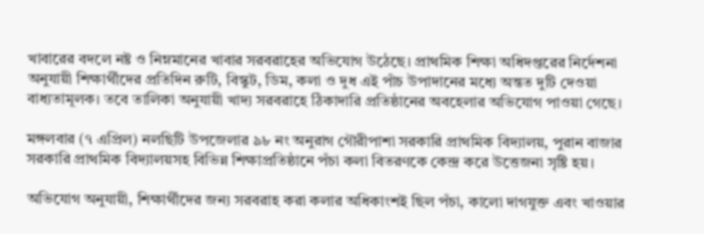খাবারের বদলে নষ্ট ও নিম্নমানের খাবার সরবরাহের অভিযোগ উঠেছে। প্রাথমিক শিক্ষা অধিদপ্তরের নির্দেশনা অনুযায়ী শিক্ষার্থীদের প্রতিদিন রুটি, বিস্কুট, ডিম, কলা ও দুধ এই পাঁচ উপাদানের মধ্যে অন্তত দুটি দেওয়া বাধ্যতামূলক। তবে তালিকা অনুযায়ী খাদ্য সরবরাহে ঠিকাদারি প্রতিষ্ঠানের অবহেলার অভিযোগ পাওয়া গেছে।

মঙ্গলবার (৭ এপ্রিল) নলছিটি উপজেলার ৯৮ নং অনুরাগ গৌরীপাশা সরকারি প্রাথমিক বিদ্যালয়, পুরান বাজার সরকারি প্রাথমিক বিদ্যালয়সহ বিভিন্ন শিক্ষাপ্রতিষ্ঠানে পঁচা কলা বিতরণকে কেন্দ্র করে উত্তেজনা সৃষ্টি হয়।

অভিযোগ অনুযায়ী, শিক্ষার্থীদের জন্য সরবরাহ করা কলার অধিকাংশই ছিল পঁচা, কালো দাগযুক্ত এবং খাওয়ার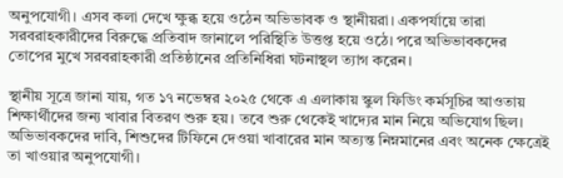অনুপযোগী। এসব কলা দেখে ক্ষুব্ধ হয়ে ওঠেন অভিভাবক ও স্থানীয়রা। একপর্যায়ে তারা সরবরাহকারীদের বিরুদ্ধে প্রতিবাদ জানালে পরিস্থিতি উত্তপ্ত হয়ে ওঠে। পরে অভিভাবকদের তোপের মুখে সরবরাহকারী প্রতিষ্ঠানের প্রতিনিধিরা ঘটনাস্থল ত্যাগ করেন।

স্থানীয় সূত্রে জানা যায়, গত ১৭ নভেম্বর ২০২৫ থেকে এ এলাকায় স্কুল ফিডিং কর্মসূচির আওতায় শিক্ষার্থীদের জন্য খাবার বিতরণ শুরু হয়। তবে শুরু থেকেই খাদ্যের মান নিয়ে অভিযোগ ছিল। অভিভাবকদের দাবি, শিশুদের টিফিনে দেওয়া খাবারের মান অত্যন্ত নিম্নমানের এবং অনেক ক্ষেত্রেই তা খাওয়ার অনুপযোগী।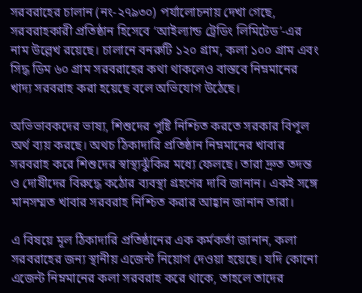সরবরাহের চালান (নং-২৭৯৩০) পর্যালোচনায় দেখা গেছে, সরবরাহকারী প্রতিষ্ঠান হিসেবে ‘আইল্যান্ড ট্রেডিং লিমিটেড’-এর নাম উল্লেখ রয়েছে। চালানে বনরুটি ১২০ গ্রাম, কলা ১০০ গ্রাম এবং সিদ্ধ ডিম ৬০ গ্রাম সরবরাহের কথা থাকলেও বাস্তবে নিম্নমানের খাদ্য সরবরাহ করা হয়েছে বলে অভিযোগ উঠেছে।

অভিভাবকদের ভাষ্য, শিশুদের পুষ্টি নিশ্চিত করতে সরকার বিপুল অর্থ ব্যয় করছে। অথচ ঠিকাদারি প্রতিষ্ঠান নিম্নমানের খাবার সরবরাহ করে শিশুদের স্বাস্থ্যঝুঁকির মধ্যে ফেলছে। তারা দ্রুত তদন্ত ও দোষীদের বিরুদ্ধে কঠোর ব্যবস্থা গ্রহণের দাবি জানান। একই সঙ্গে মানসম্মত খাবার সরবরাহ নিশ্চিত করার আহ্বান জানান তারা।

এ বিষয়ে মূল ঠিকাদারি প্রতিষ্ঠানের এক কর্মকর্তা জানান, কলা সরবরাহের জন্য স্থানীয় এজেন্ট নিয়োগ দেওয়া হয়েছে। যদি কোনো এজেন্ট নিম্নমানের কলা সরবরাহ করে থাকে, তাহলে তাদের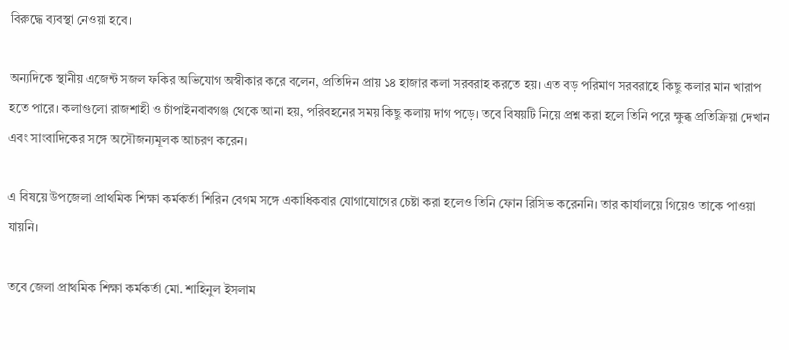বিরুদ্ধে ব্যবস্থা নেওয়া হবে।

অন্যদিকে স্থানীয় এজেন্ট সজল ফকির অভিযোগ অস্বীকার করে বলেন, প্রতিদিন প্রায় ১৪ হাজার কলা সরবরাহ করতে হয়। এত বড় পরিমাণ সরবরাহে কিছু কলার মান খারাপ হতে পারে। কলাগুলো রাজশাহী ও চাঁপাইনবাবগঞ্জ থেকে আনা হয়, পরিবহনের সময় কিছু কলায় দাগ পড়ে। তবে বিষয়টি নিয়ে প্রশ্ন করা হলে তিনি পরে ক্ষুব্ধ প্রতিক্রিয়া দেখান এবং সাংবাদিকের সঙ্গে অসৌজন্যমূলক আচরণ করেন।

এ বিষয়ে উপজেলা প্রাথমিক শিক্ষা কর্মকর্তা শিরিন বেগম সঙ্গে একাধিকবার যোগাযোগের চেষ্টা করা হলেও তিনি ফোন রিসিভ করেননি। তার কার্যালয়ে গিয়েও তাকে পাওয়া যায়নি।

তবে জেলা প্রাথমিক শিক্ষা কর্মকর্তা মো. শাহিনুল ইসলাম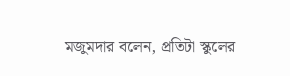মজুমদার বলেন, প্রতিটা স্কুলের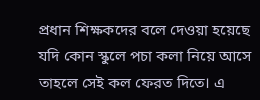প্রধান শিক্ষকদের বলে দেওয়া হয়েছে যদি কোন স্কুলে পচা কলা নিয়ে আসে তাহলে সেই কল ফেরত দিতে। এ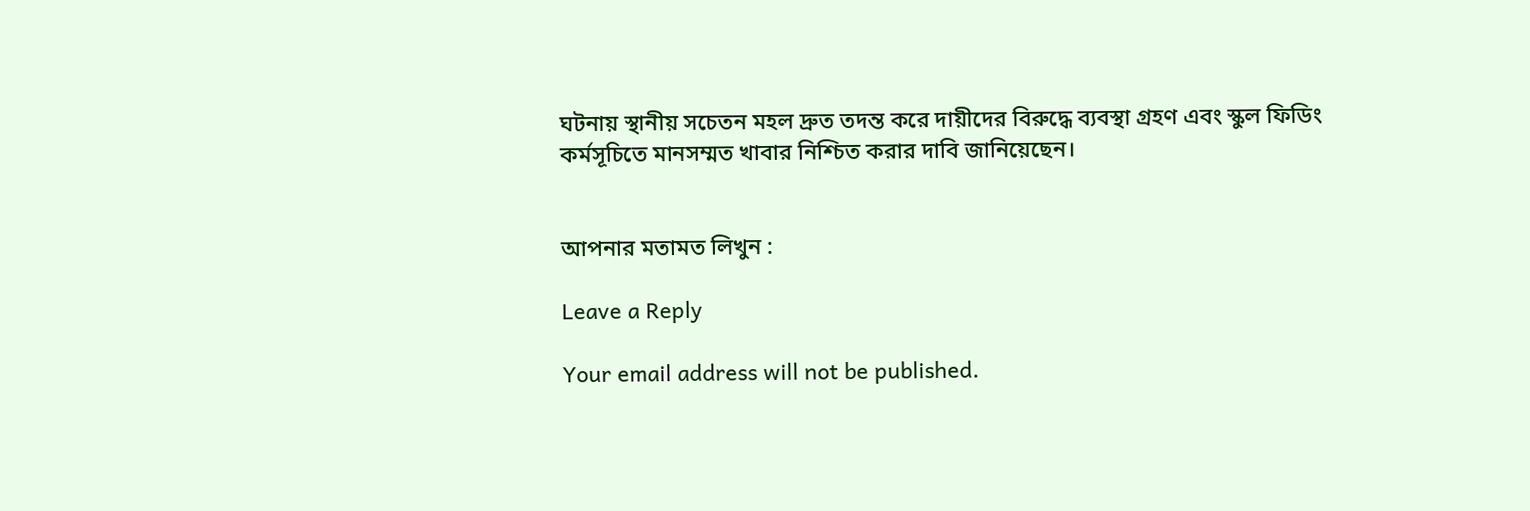ঘটনায় স্থানীয় সচেতন মহল দ্রুত তদন্ত করে দায়ীদের বিরুদ্ধে ব্যবস্থা গ্রহণ এবং স্কুল ফিডিং কর্মসূচিতে মানসম্মত খাবার নিশ্চিত করার দাবি জানিয়েছেন।


আপনার মতামত লিখুন :

Leave a Reply

Your email address will not be published.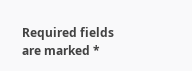Required fields are marked *